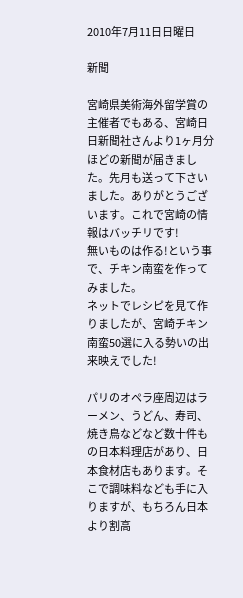2010年7月11日日曜日

新聞

宮崎県美術海外留学賞の主催者でもある、宮崎日日新聞社さんより1ヶ月分ほどの新聞が届きました。先月も送って下さいました。ありがとうございます。これで宮崎の情報はバッチリです!
無いものは作る!という事で、チキン南蛮を作ってみました。
ネットでレシピを見て作りましたが、宮崎チキン南蛮50選に入る勢いの出来映えでした!

パリのオペラ座周辺はラーメン、うどん、寿司、焼き鳥などなど数十件もの日本料理店があり、日本食材店もあります。そこで調味料なども手に入りますが、もちろん日本より割高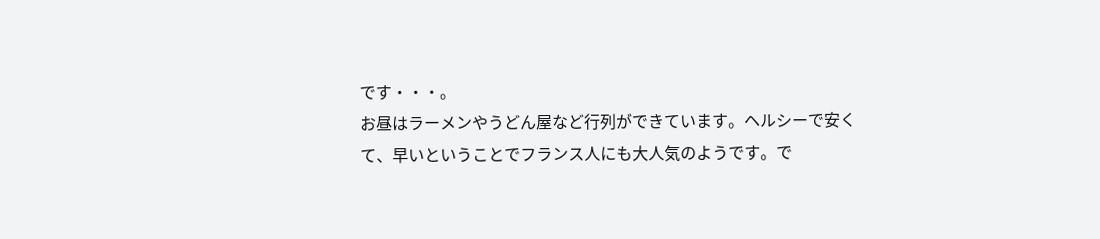です・・・。
お昼はラーメンやうどん屋など行列ができています。ヘルシーで安くて、早いということでフランス人にも大人気のようです。で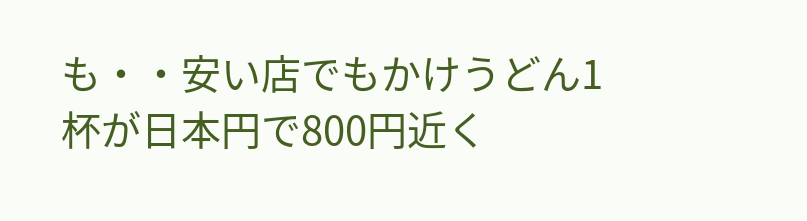も・・安い店でもかけうどん1杯が日本円で800円近く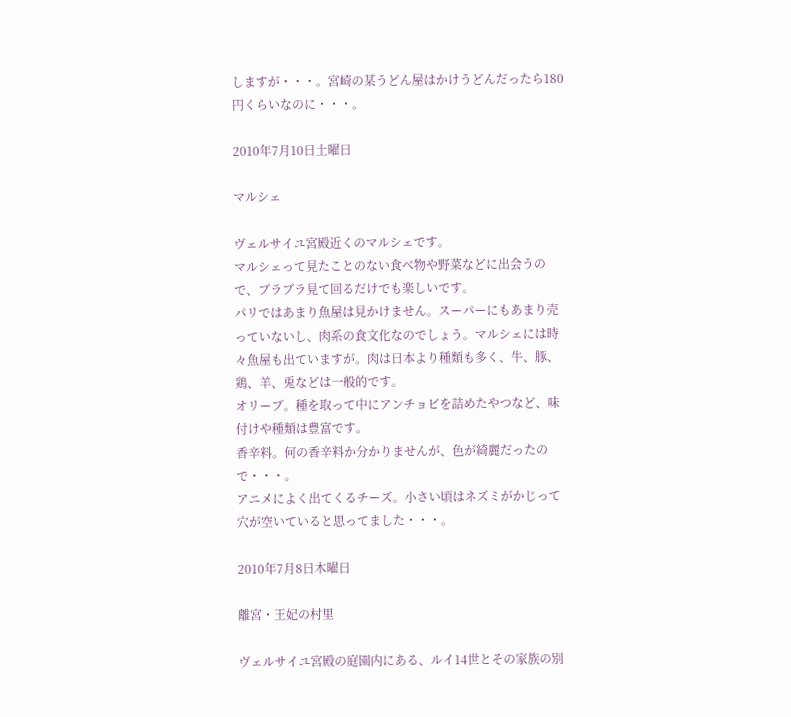しますが・・・。宮崎の某うどん屋はかけうどんだったら180円くらいなのに・・・。

2010年7月10日土曜日

マルシェ

ヴェルサイユ宮殿近くのマルシェです。
マルシェって見たことのない食べ物や野菜などに出会うので、ブラブラ見て回るだけでも楽しいです。
パリではあまり魚屋は見かけません。スーパーにもあまり売っていないし、肉系の食文化なのでしょう。マルシェには時々魚屋も出ていますが。肉は日本より種類も多く、牛、豚、鶏、羊、兎などは一般的です。
オリーブ。種を取って中にアンチョビを詰めたやつなど、味付けや種類は豊富です。
香辛料。何の香辛料か分かりませんが、色が綺麗だったので・・・。
アニメによく出てくるチーズ。小さい頃はネズミがかじって穴が空いていると思ってました・・・。

2010年7月8日木曜日

離宮・王妃の村里

ヴェルサイユ宮殿の庭園内にある、ルイ14世とその家族の別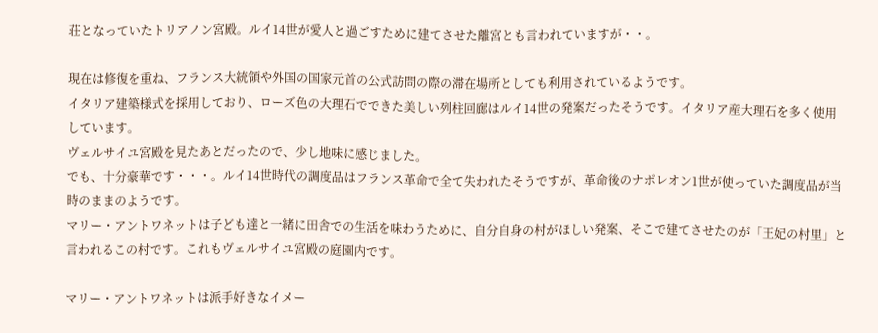荘となっていたトリアノン宮殿。ルイ14世が愛人と過ごすために建てさせた離宮とも言われていますが・・。

現在は修復を重ね、フランス大統領や外国の国家元首の公式訪問の際の滞在場所としても利用されているようです。
イタリア建築様式を採用しており、ローズ色の大理石でできた美しい列柱回廊はルイ14世の発案だったそうです。イタリア産大理石を多く使用しています。
ヴェルサイユ宮殿を見たあとだったので、少し地味に感じました。
でも、十分豪華です・・・。ルイ14世時代の調度品はフランス革命で全て失われたそうですが、革命後のナポレオン1世が使っていた調度品が当時のままのようです。
マリー・アントワネットは子ども達と一緒に田舎での生活を味わうために、自分自身の村がほしい発案、そこで建てさせたのが「王妃の村里」と言われるこの村です。これもヴェルサイユ宮殿の庭園内です。

マリー・アントワネットは派手好きなイメー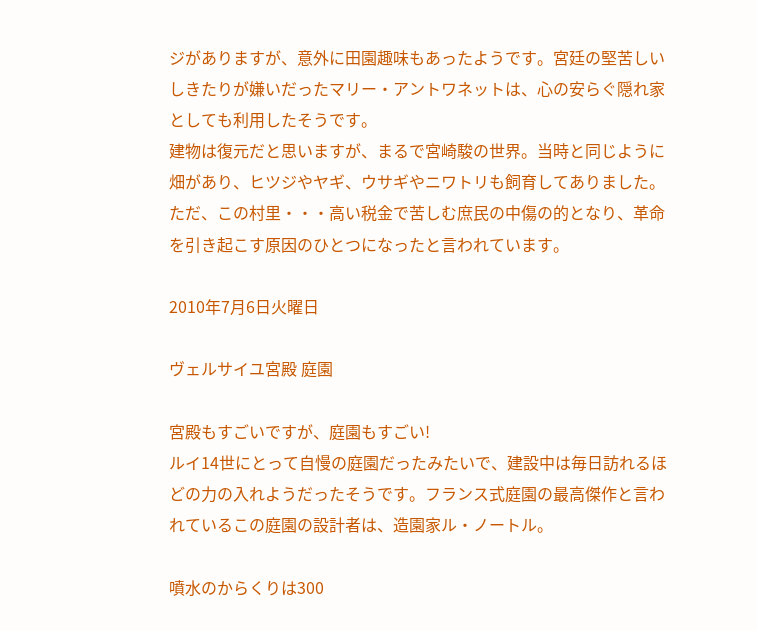ジがありますが、意外に田園趣味もあったようです。宮廷の堅苦しいしきたりが嫌いだったマリー・アントワネットは、心の安らぐ隠れ家としても利用したそうです。
建物は復元だと思いますが、まるで宮崎駿の世界。当時と同じように畑があり、ヒツジやヤギ、ウサギやニワトリも飼育してありました。
ただ、この村里・・・高い税金で苦しむ庶民の中傷の的となり、革命を引き起こす原因のひとつになったと言われています。

2010年7月6日火曜日

ヴェルサイユ宮殿 庭園

宮殿もすごいですが、庭園もすごい!
ルイ14世にとって自慢の庭園だったみたいで、建設中は毎日訪れるほどの力の入れようだったそうです。フランス式庭園の最高傑作と言われているこの庭園の設計者は、造園家ル・ノートル。

噴水のからくりは300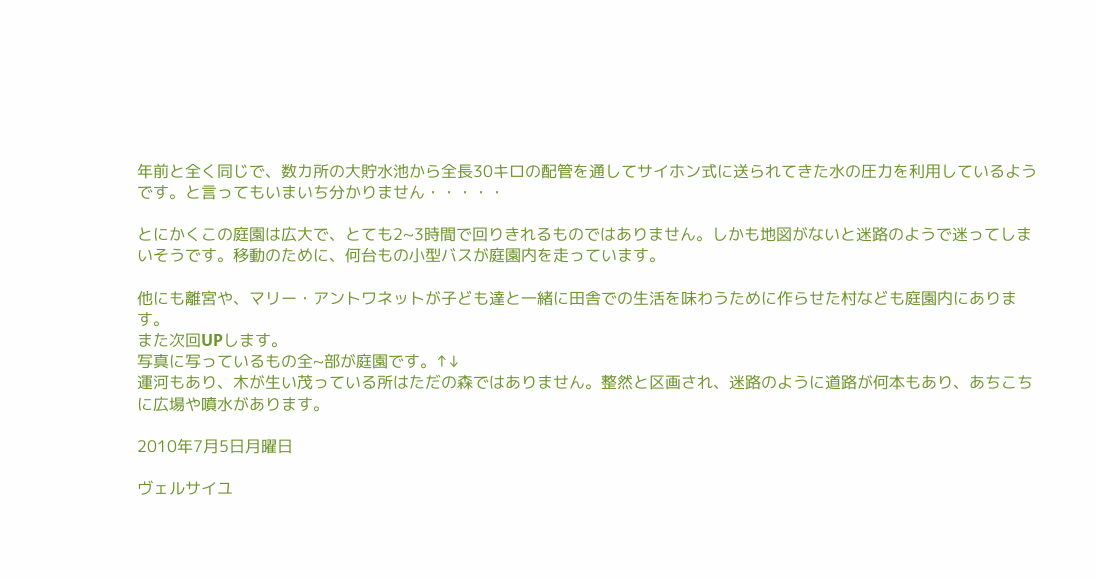年前と全く同じで、数カ所の大貯水池から全長30キロの配管を通してサイホン式に送られてきた水の圧力を利用しているようです。と言ってもいまいち分かりません・・・・・

とにかくこの庭園は広大で、とても2~3時間で回りきれるものではありません。しかも地図がないと迷路のようで迷ってしまいそうです。移動のために、何台もの小型バスが庭園内を走っています。

他にも離宮や、マリー・アントワネットが子ども達と一緒に田舎での生活を味わうために作らせた村なども庭園内にあります。
また次回UPします。
写真に写っているもの全~部が庭園です。↑↓
運河もあり、木が生い茂っている所はただの森ではありません。整然と区画され、迷路のように道路が何本もあり、あちこちに広場や噴水があります。

2010年7月5日月曜日

ヴェルサイユ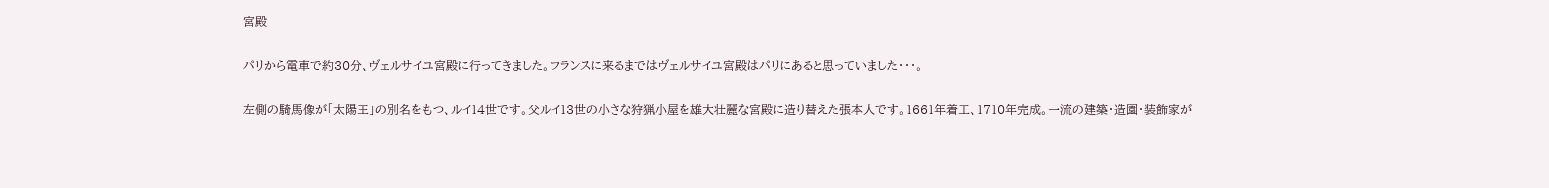宮殿

パリから電車で約30分、ヴェルサイユ宮殿に行ってきました。フランスに来るまではヴェルサイユ宮殿はパリにあると思っていました・・・。

左側の騎馬像が「太陽王」の別名をもつ、ルイ14世です。父ルイ13世の小さな狩猟小屋を雄大壮麗な宮殿に造り替えた張本人です。1661年着工、1710年完成。一流の建築・造園・装飾家が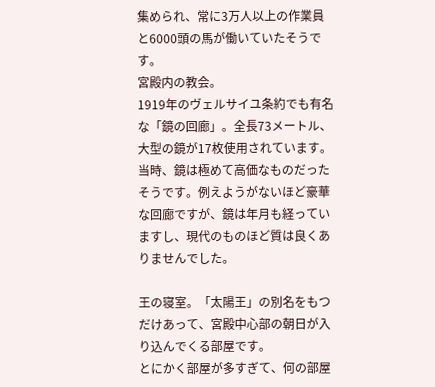集められ、常に3万人以上の作業員と6000頭の馬が働いていたそうです。
宮殿内の教会。
1919年のヴェルサイユ条約でも有名な「鏡の回廊」。全長73メートル、大型の鏡が17枚使用されています。当時、鏡は極めて高価なものだったそうです。例えようがないほど豪華な回廊ですが、鏡は年月も経っていますし、現代のものほど質は良くありませんでした。

王の寝室。「太陽王」の別名をもつだけあって、宮殿中心部の朝日が入り込んでくる部屋です。
とにかく部屋が多すぎて、何の部屋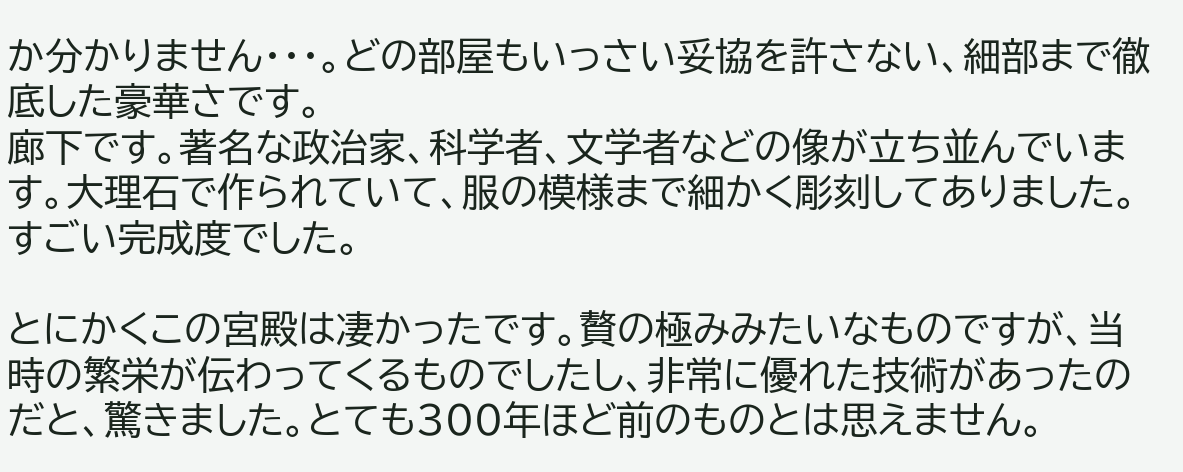か分かりません・・・。どの部屋もいっさい妥協を許さない、細部まで徹底した豪華さです。
廊下です。著名な政治家、科学者、文学者などの像が立ち並んでいます。大理石で作られていて、服の模様まで細かく彫刻してありました。すごい完成度でした。

とにかくこの宮殿は凄かったです。贅の極みみたいなものですが、当時の繁栄が伝わってくるものでしたし、非常に優れた技術があったのだと、驚きました。とても300年ほど前のものとは思えません。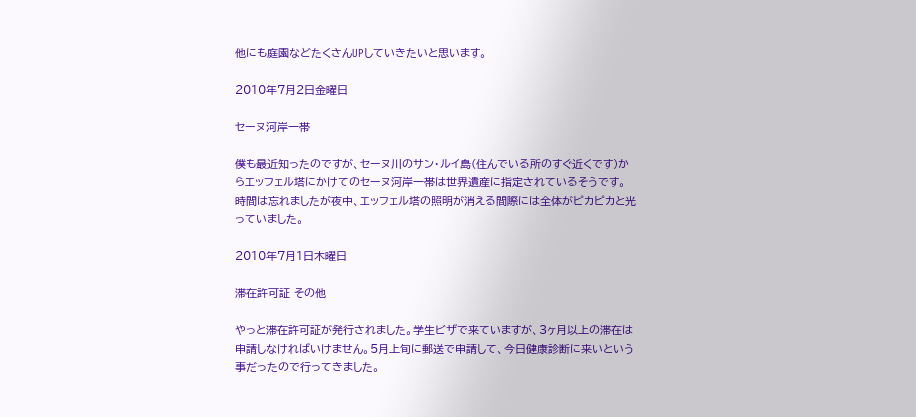他にも庭園などたくさんUPしていきたいと思います。

2010年7月2日金曜日

セーヌ河岸一帯

僕も最近知ったのですが、セーヌ川のサン・ルイ島(住んでいる所のすぐ近くです)からエッフェル塔にかけてのセーヌ河岸一帯は世界遺産に指定されているそうです。
時間は忘れましたが夜中、エッフェル塔の照明が消える間際には全体がピカピカと光っていました。

2010年7月1日木曜日

滞在許可証 その他

やっと滞在許可証が発行されました。学生ビザで来ていますが、3ヶ月以上の滞在は申請しなければいけません。5月上旬に郵送で申請して、今日健康診断に来いという事だったので行ってきました。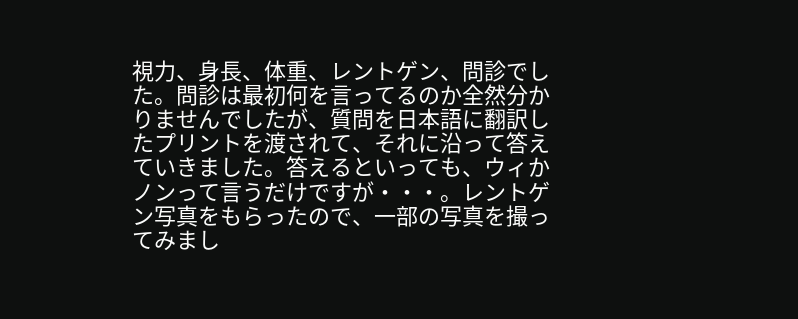視力、身長、体重、レントゲン、問診でした。問診は最初何を言ってるのか全然分かりませんでしたが、質問を日本語に翻訳したプリントを渡されて、それに沿って答えていきました。答えるといっても、ウィかノンって言うだけですが・・・。レントゲン写真をもらったので、一部の写真を撮ってみまし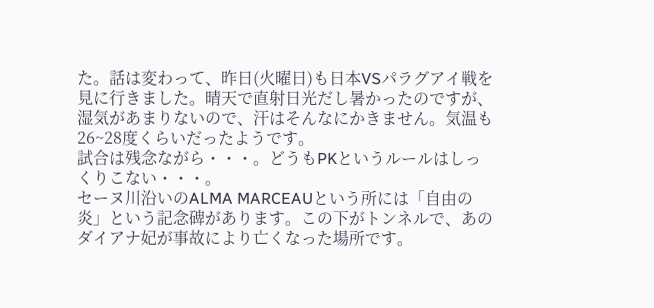た。話は変わって、昨日(火曜日)も日本VSパラグアイ戦を見に行きました。晴天で直射日光だし暑かったのですが、湿気があまりないので、汗はそんなにかきません。気温も26~28度くらいだったようです。
試合は残念ながら・・・。どうもPKというルールはしっくりこない・・・。
セーヌ川沿いのALMA MARCEAUという所には「自由の炎」という記念碑があります。この下がトンネルで、あのダイアナ妃が事故により亡くなった場所です。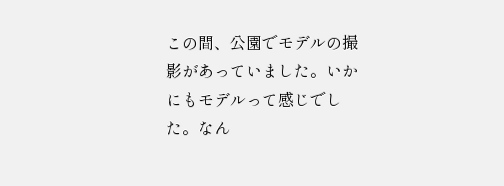この間、公園でモデルの撮影があっていました。いかにもモデルって感じでした。なん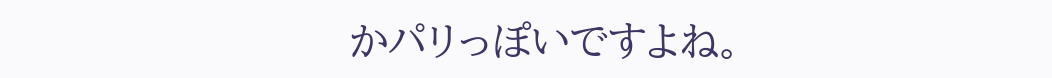かパリっぽいですよね。